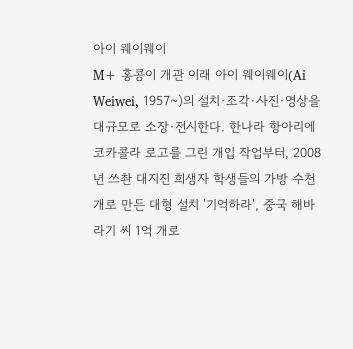아이 웨이웨이
M+ 홍콩이 개관 이래 아이 웨이웨이(Ai Weiwei, 1957~)의 설치·조각·사진·영상을 대규모로 소장·전시한다. 한나라 항아리에 코카콜라 로고를 그린 개입 작업부터, 2008년 쓰촨 대지진 희생자 학생들의 가방 수천 개로 만든 대형 설치 '기억하라', 중국 해바라기 씨 1억 개로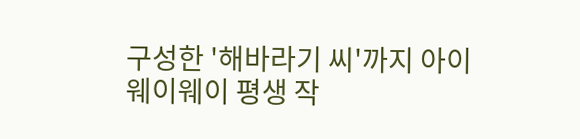구성한 '해바라기 씨'까지 아이 웨이웨이 평생 작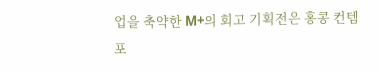업을 축약한 M+의 회고 기획전은 홍콩 컨템포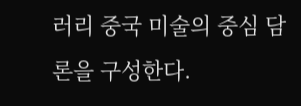러리 중국 미술의 중심 담론을 구성한다.